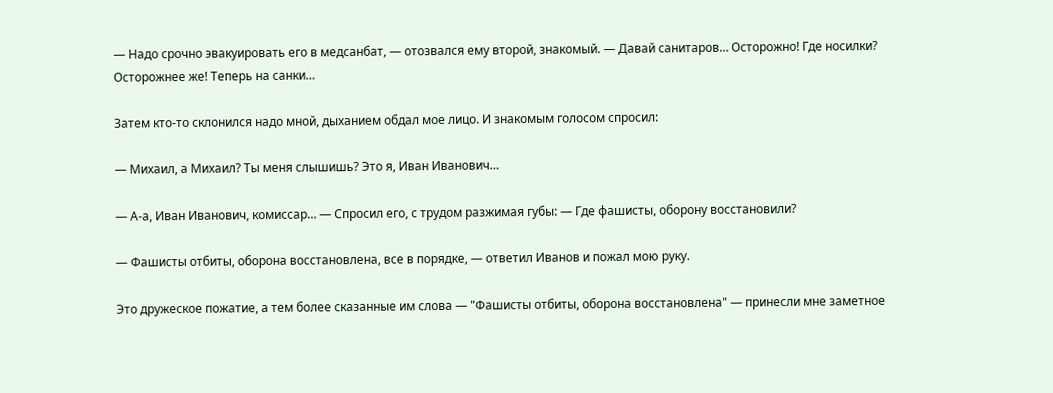— Надо срочно эвакуировать его в медсанбат, — отозвался ему второй, знакомый. — Давай санитаров… Осторожно! Где носилки? Осторожнее же! Теперь на санки…

Затем кто-то склонился надо мной, дыханием обдал мое лицо. И знакомым голосом спросил:

— Михаил, а Михаил? Ты меня слышишь? Это я, Иван Иванович…

— А-а, Иван Иванович, комиссар… — Спросил его, с трудом разжимая губы: — Где фашисты, оборону восстановили?

— Фашисты отбиты, оборона восстановлена, все в порядке, — ответил Иванов и пожал мою руку.

Это дружеское пожатие, а тем более сказанные им слова — "Фашисты отбиты, оборона восстановлена" — принесли мне заметное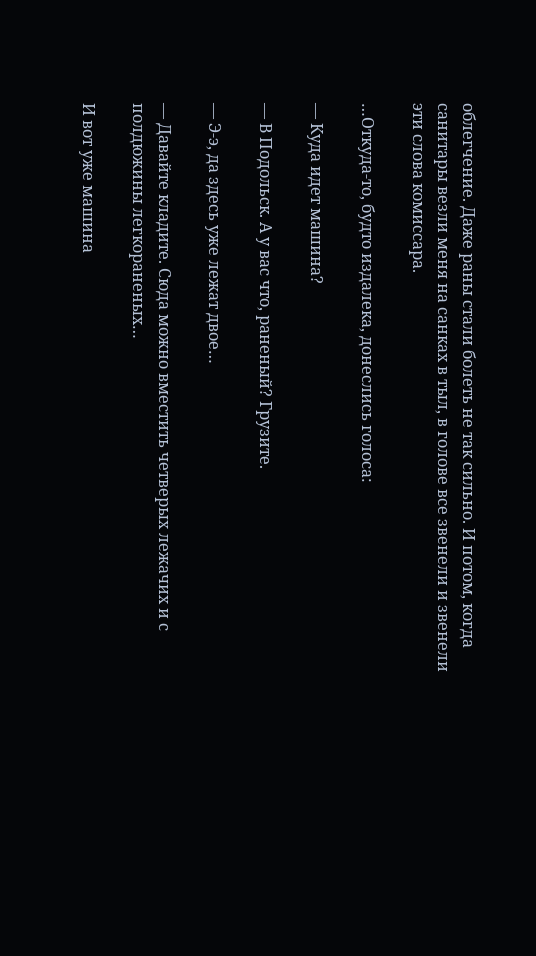облегчение. Даже раны стали болеть не так сильно. И потом, когда санитары везли меня на санках в тыл, в голове все звенели и звенели эти слова комиссара.

…Откуда-то, будто издалека, донеслись голоса:

— Куда идет машина?

— В Подольск. А у вас что, раненый? Грузите.

— Э-э, да здесь уже лежат двое…

— Давайте кладите. Сюда можно вместить четверых лежачих и с полдюжины легкораненых…

И вот уже машина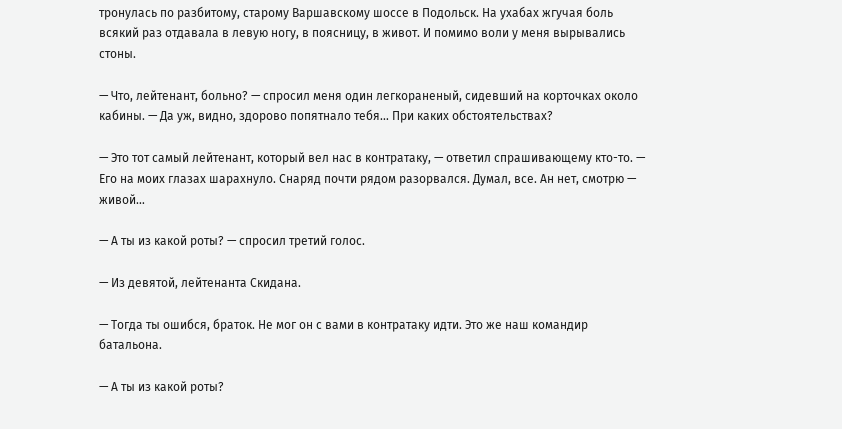тронулась по разбитому, старому Варшавскому шоссе в Подольск. На ухабах жгучая боль всякий раз отдавала в левую ногу, в поясницу, в живот. И помимо воли у меня вырывались стоны.

— Что, лейтенант, больно? — спросил меня один легкораненый, сидевший на корточках около кабины. — Да уж, видно, здорово попятнало тебя… При каких обстоятельствах?

— Это тот самый лейтенант, который вел нас в контратаку, — ответил спрашивающему кто-то. — Его на моих глазах шарахнуло. Снаряд почти рядом разорвался. Думал, все. Ан нет, смотрю — живой…

— А ты из какой роты? — спросил третий голос.

— Из девятой, лейтенанта Скидана.

— Тогда ты ошибся, браток. Не мог он с вами в контратаку идти. Это же наш командир батальона.

— А ты из какой роты?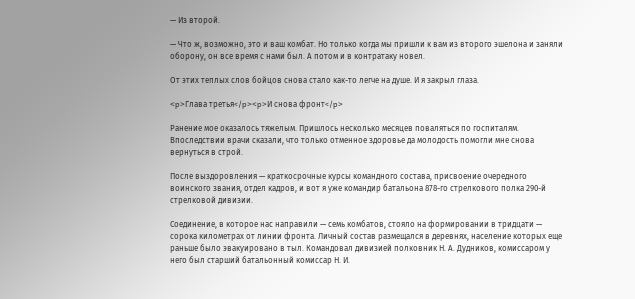— Из второй.

— Что ж, возможно, это и ваш комбат. Но только когда мы пришли к вам из второго эшелона и заняли оборону, он все время с нами был. А потом и в контратаку новел.

От этих теплых слов бойцов снова стало как-то легче на душе. И я закрыл глаза.

<p>Глава третья</p><p>И снова фронт</p>

Ранение мое оказалось тяжелым. Пришлось несколько месяцев поваляться по госпиталям. Впоследствии врачи сказали, что только отменное здоровье да молодость помогли мне снова вернуться в строй.

После выздоровления — краткосрочные курсы командного состава, присвоение очередного воинского звания, отдел кадров, и вот я уже командир батальона 878-го стрелкового полка 290-й стрелковой дивизии.

Соединение, в которое нас направили — семь комбатов, стояло на формировании в тридцати — сорока километрах от линии фронта. Личный состав размещался в деревнях, население которых еще раньше было эвакуировано в тыл. Командовал дивизией полковник Н. А. Дудников, комиссаром у него был старший батальонный комиссар Н. И.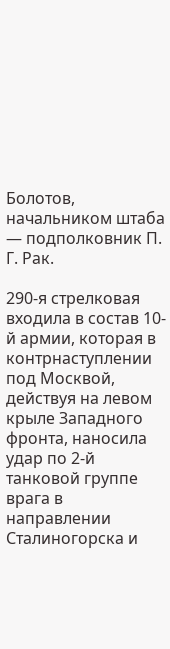Болотов, начальником штаба — подполковник П. Г. Рак.

290-я стрелковая входила в состав 10-й армии, которая в контрнаступлении под Москвой, действуя на левом крыле Западного фронта, наносила удар по 2-й танковой группе врага в направлении Сталиногорска и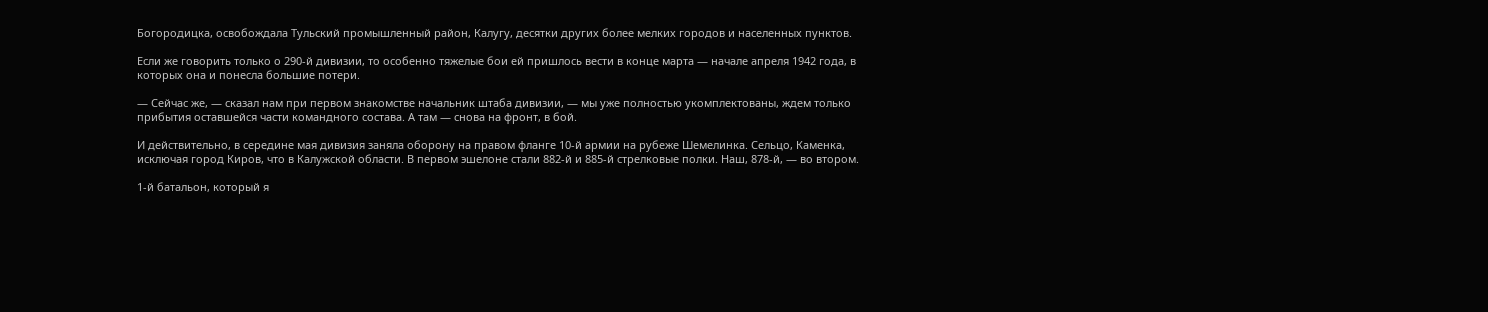Богородицка, освобождала Тульский промышленный район, Калугу, десятки других более мелких городов и населенных пунктов.

Если же говорить только о 290-й дивизии, то особенно тяжелые бои ей пришлось вести в конце марта — начале апреля 1942 года, в которых она и понесла большие потери.

— Сейчас же, — сказал нам при первом знакомстве начальник штаба дивизии, — мы уже полностью укомплектованы, ждем только прибытия оставшейся части командного состава. А там — снова на фронт, в бой.

И действительно, в середине мая дивизия заняла оборону на правом фланге 10-й армии на рубеже Шемелинка. Сельцо, Каменка, исключая город Киров, что в Калужской области. В первом эшелоне стали 882-й и 885-й стрелковые полки. Наш, 878-й, — во втором.

1-й батальон, который я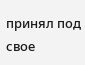принял под свое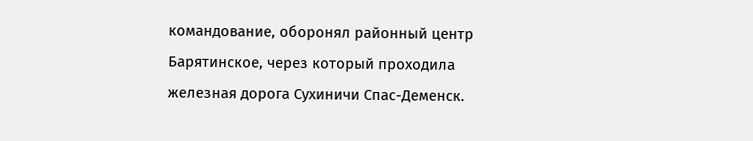командование, оборонял районный центр Барятинское, через который проходила железная дорога Сухиничи Спас-Деменск.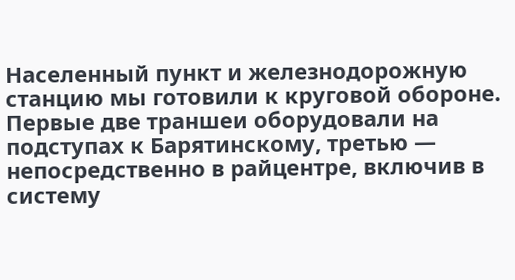Населенный пункт и железнодорожную станцию мы готовили к круговой обороне. Первые две траншеи оборудовали на подступах к Барятинскому, третью — непосредственно в райцентре, включив в систему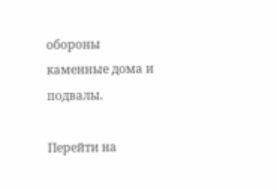обороны каменные дома и подвалы.

Перейти на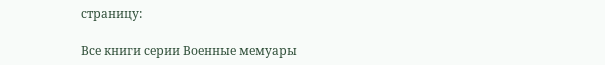страницу:

Все книги серии Военные мемуары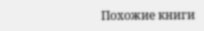Похожие книги